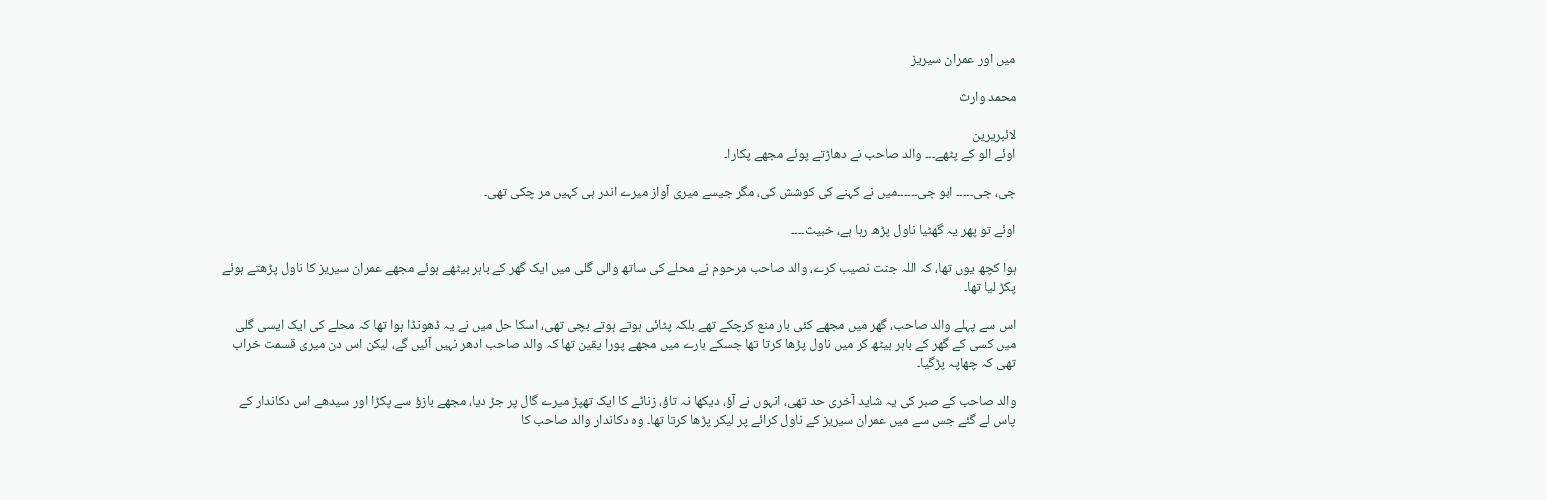میں ‌اور عمران سیریز

محمد وارث

لائبریرین
اوئے الو کے پٹھے۔۔۔ والد صاحب نے دھاڑتے پوئے مجھے پکارا۔

جی، جی۔۔۔۔۔ ابو جی۔۔۔۔۔۔میں نے کہنے کی کوشش کی، مگر جیسے میری آواز میرے اندر ہی کہیں مر چکی تھی۔

اوئے تو پھر یہ گھٹیا ناول پڑھ رہا ہے، خبیث۔۔۔۔

ہوا کچھ یوں تھا، کہ اللہ جنت نصیب کرے، والد صاحب مرحوم نے محلے کی ساتھ والی گلی میں ایک گھر کے باہر بیٹھے ہوئے مجھے عمران سیریز کا ناول پڑھتے ہوئے پکڑ لیا تھا۔

اس سے پہلے والد صاحب، گھر میں مجھے کئی بار منع کرچکے تھے بلکہ پٹائی ہوتے ہوتے بچی تھی، اسکا حل میں نے یہ ڈھونڈا ہوا تھا کہ محلے کی ایک ایسی گلی میں کسی کے گھر کے باہر بیٹھ کر میں ناول پڑھا کرتا تھا جسکے بارے میں مجھے پورا یقین تھا کہ والد صاحب ادھر نہیں آئیں گے، لیکن اس دن میری قسمت خراب تھی کہ چھاپہ پڑگیا۔

والد صاحب کے صبر کی یہ شاید آخری حد تھی، انہوں نے آؤ، دیکھا نہ تاؤ، زناٹے کا ایک تھپڑ میرے گال پر جڑ دیا، مجھے بازؤ سے پکڑا اور سیدھے اس دکاندار کے پاس لے گئے جس سے میں عمران سیریز کے ناول کرائے پر لیکر پڑھا کرتا تھا۔ وہ دکاندار والد صاحب کا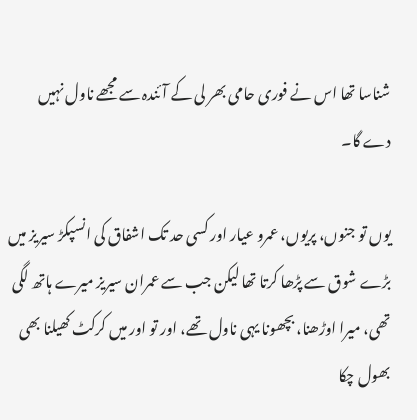شناسا تھا اس نے فوری حامی بھر لی کے آئندہ سے مجھے ناول نہیں دے گا۔

یوں تو جنوں، پریوں، عمرو عیار اور کسی حد تک اشفاق کی انسپکڑ سیریز میں بڑے شوق سے پڑھا کرتا تھا لیکن جب سے عمران سیریز میرے ہاتھ لگی تھی، میرا اوڑھنا، بچھونا یہی ناول تھے، اور تو اور میں کرکٹ کھیلنا بھی بھول چکا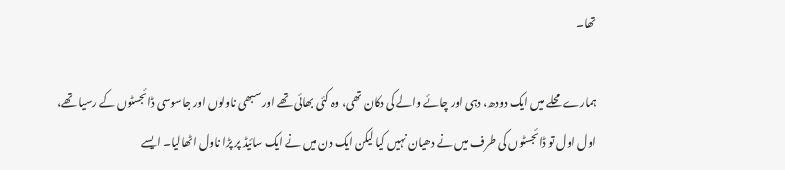تھا۔

ہمارے محلے میں ایک دودھ، دہی اور چائے والے کی دکان تھی، وہ کئی بھائی تھے اور سبھی ناولوں اور جاسوسی ڈائجسٹوں کے رسیا تھے، اول اول تو ڈائجسٹوں کی طرف میں نے دھیان نہیں کیا لیکن ایک دن میں نے ایک سائیڈ پر پڑا ناول اٹھالیا۔ ایسے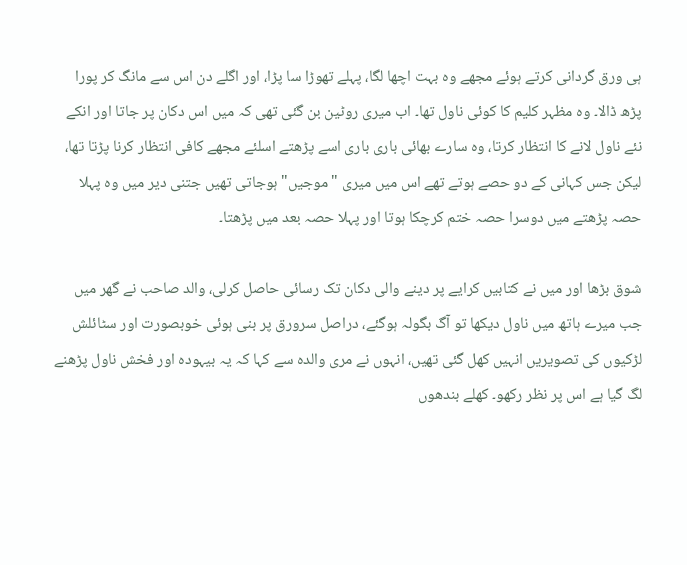ہی ورق گردانی کرتے ہوئے مجھے وہ بہت اچھا لگا، پہلے تھوڑا سا پڑا، اور اگلے دن اس سے مانگ کر پورا پڑھ ڈالا۔ وہ مظہر کلیم کا کوئی ناول تھا۔ اب میری روٹین بن گئی تھی کہ میں اس دکان پر جاتا اور انکے نئے ناول لانے کا انتظار کرتا، وہ سارے بھائی باری باری اسے پڑھتے اسلئے مجھے کافی انتظار کرنا پڑتا تھا، لیکن جس کہانی کے دو حصے ہوتے تھے اس میں میری "موجیں" ہوجاتی تھیں جتنی دیر میں وہ پہلا حصہ پڑھتے میں دوسرا حصہ ختم کرچکا ہوتا اور پہلا حصہ بعد میں پڑھتا۔

شوق بڑھا اور میں نے کتابیں کرایے پر دینے والی دکان تک رسائی حاصل کرلی، والد صاحب نے گھر میں جب میرے ہاتھ میں ناول دیکھا تو آگ بگولہ ہوگئے، دراصل سرورق پر بنی ہوئی خوبصورت اور سٹائلش لڑکیوں کی تصویریں انہیں کھل گئی تھیں، انہوں نے مری والدہ سے کہا کہ یہ بیہودہ اور فخش ناول پڑھنے لگ گیا ہے اس پر نظر رکھو۔ کھلے بندھوں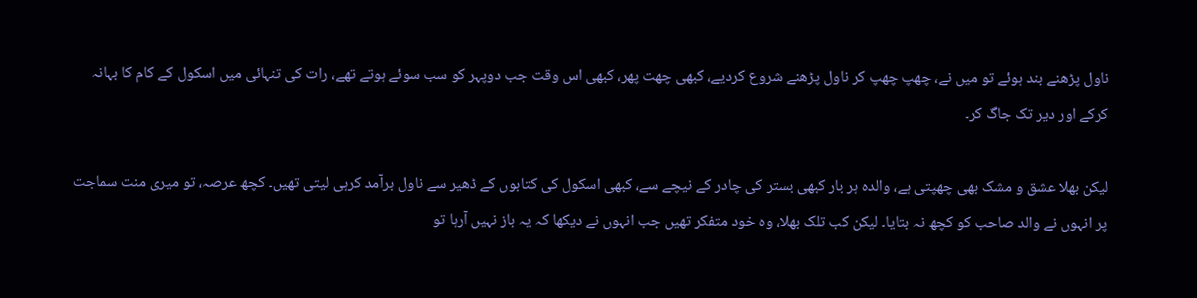ناول پڑھنے بند ہوئے تو میں نے، چھپ چھپ کر ناول پڑھنے شروع کردیے، کبھی چھت پھر، کبھی اس وقت جب دوپہر کو سب سوئے ہوتے تھے، رات کی تنہائی میں اسکول کے کام کا بہانہ کرکے اور دیر تک جاگ کر۔

لیکن بھلا عشق و مشک بھی چھپتی ہے، والدہ ہر بار کبھی بستر کی چادر کے نیچے سے، کبھی اسکول کی کتابوں کے ڈھیر سے ناول برآمد کرہی لیتی تھیں۔ کچھ عرصہ، تو میری منت سماجت پر انہوں نے والد صاحب کو کچھ نہ بتایا۔ لیکن کب تلک بھلا، وہ خود متفکر تھیں جب انہوں نے دیکھا کہ یہ باز نہیں آرہا تو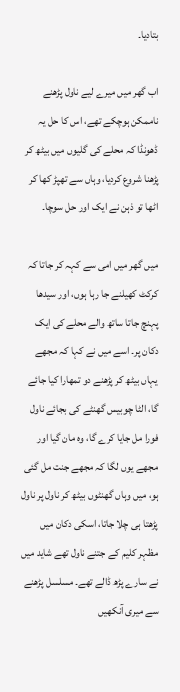بتادیا۔

اب گھر میں میرے لیے ناول پڑھنے ناممکن ہوچکے تھے، اس کا حل یہ ڈھونڈا کہ محلے کی گلیوں میں بیٹھ کر پڑھنا شروع کردیا، وہاں سے تھپڑ کھا کر اٹھا تو ذہن نے ایک اور حل سوچا۔

میں گھر میں امی سے کہہ کر جاتا کہ کرکٹ کھیلنے جا رہا ہوں، اور سیدھا پہنچ جاتا ساتھ والے محلے کی ایک دکان پر۔ اسے میں نے کہا کہ مجھے یہاں بیٹھ کر پڑھنے دو تمھارا کیا جائے گا، الٹا چوبیس گھنٹے کی بجائے ناول فورا مل جایا کرے گا، وہ مان گیا اور مجھے یوں لگا کہ مجھے جنت مل گئی ہو، میں وہاں گھنٹوں بیٹھ کر ناول پر ناول پڑھتا ہی چلا جاتا، اسکی دکان میں مظہر کلیم کے جتنے ناول تھے شاید میں نے سارے پڑھ ڈالے تھے۔ مسلسل پڑھنے سے میری آنکھیں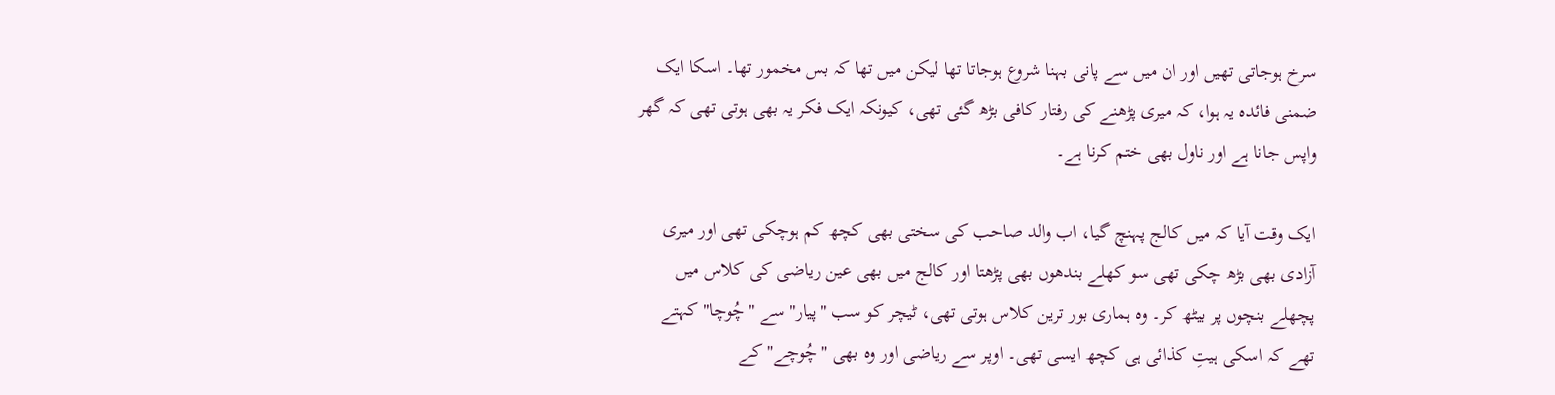سرخ ہوجاتی تھیں اور ان میں سے پانی بہنا شروع ہوجاتا تھا لیکن میں تھا کہ بس مخمور تھا۔ اسکا ایک ضمنی فائدہ یہ ہوا، کہ میری پڑھنے کی رفتار کافی بڑھ گئی تھی، کیونکہ ایک فکر یہ بھی ہوتی تھی کہ گھر واپس جانا ہے اور ناول بھی ختم کرنا ہے۔

ایک وقت آیا کہ میں کالج پہنچ گیا، اب والد صاحب کی سختی بھی کچھ کم ہوچکی تھی اور میری آزادی بھی بڑھ چکی تھی سو کھلے بندھوں بھی پڑھتا اور کالج میں بھی عین ریاضی کی کلاس میں پچھلے بنچوں پر بیٹھ کر۔ وہ ہماری بور ترین کلاس ہوتی تھی، ٹیچر کو سب "پیار" سے "چُوچا" کہتے تھے کہ اسکی ہیتِ کذائی ہی کچھ ایسی تھی۔ اوپر سے ریاضی اور وہ بھی "چُوچے" کے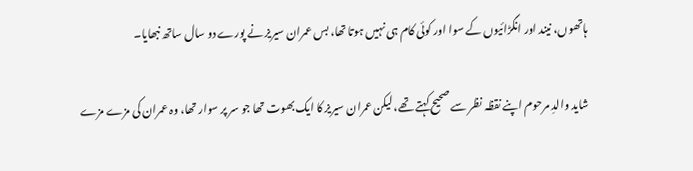ہاتھوں، نیند اور انگڑائیوں کے سوا اور کوئی کام ہی نہیں ہوتا تھا، بس عمران سیریز نے پورے دو سال ساتھ نبھایا۔

شاید والدِ مرحوم اپنے نقظہ نظر سے صحیح کہتے تھے، لیکن عمران سیریز کا ایک بھوت تھا جو سر پر سوار تھا، وہ عمران کی مزے مزے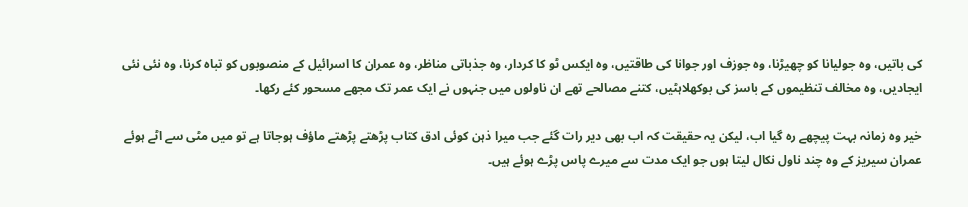کی باتیں، وہ جولیانا کو چھیڑنا، وہ جوزف اور جوانا کی طاقتیں، وہ ایکس ٹو کا کردار، وہ جذباتی مناظر، وہ عمران کا اسرائیل کے منصوبوں کو تباہ کرنا، وہ نئی نئی ایجادیں، وہ مخالف تنظیموں کے باسز کی بوکھلاہٹیں، کتنے مصالحے تھے ان ناولوں میں جنہوں نے ایک عمر تک مجھے مسحور کئے رکھا۔

خیر وہ زمانہ بہت پیچھے رہ گیا اب، لیکن یہ حقیقت کہ اب بھی دیر رات گئے جب میرا ذہن کوئی ادق کتاب پڑھتے پڑھتے ماؤف ہوجاتا ہے تو میں مٹی سے اٹے ہوئے عمران سیریز کے وہ چند ناول نکال لیتا ہوں جو ایک مدت سے میرے پاس پڑے ہوئے ہیں۔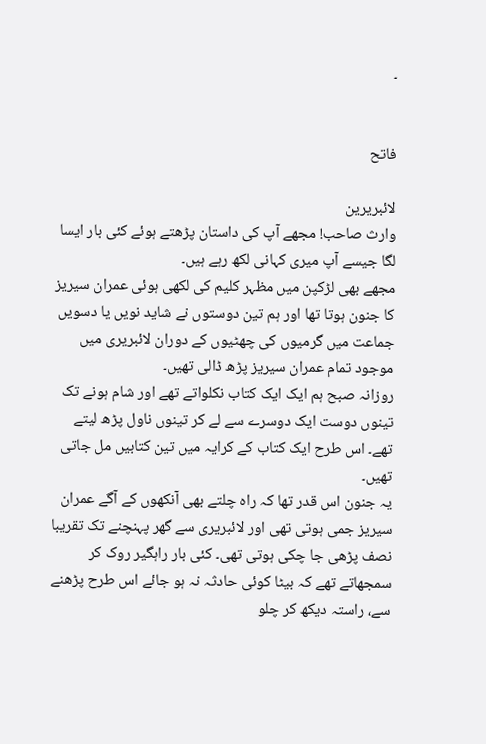۔


فاتح

لائبریرین
وارث صاحب! مجھے آپ کی داستان پڑھتے ہوئے کئی بار ایسا لگا جیسے آپ میری کہانی لکھ رہے ہیں۔
مجھے بھی لڑکپن میں مظہر کلیم کی لکھی ہوئی عمران سیریز کا جنون ہوتا تھا اور ہم تین دوستوں نے شاید نویں یا دسویں جماعت میں گرمیوں کی چھٹیوں کے دوران لائبریری میں موجود تمام عمران سیریز پڑھ ڈالی تھیں۔
روزانہ صبح ہم ایک ایک کتاب نکلواتے تھے اور شام ہونے تک تینوں دوست ایک دوسرے سے لے کر تینوں ناول پڑھ لیتے تھے۔ اس طرح ایک کتاب کے کرایہ میں تین کتابیں مل جاتی تھیں۔
یہ جنون اس قدر تھا کہ راہ چلتے بھی آنکھوں کے آگے عمران سیریز جمی ہوتی تھی اور لائبریری سے گھر پہنچنے تک تقریبا نصف پڑھی جا چکی ہوتی تھی۔ کئی بار راہگیر روک کر سمجھاتے تھے کہ بیٹا کوئی حادثہ نہ ہو جائے اس طرح پڑھنے سے، راستہ دیکھ کر چلو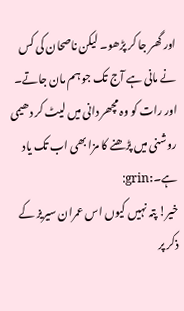اور گھر جا کر پڑھو۔ لیکن ناصحان کی کس نے مانی ہے آج تک جو ہم مان جاتے۔
اور رات کو وہ مچھر دانی میں لیٹ کر دھیمی روشنی میں پڑھنے کا مزا بھی اب تک یاد ہے۔:grin:
خیر! پتہ نہیں کیوں اس عمران سیریز کے ذکر پر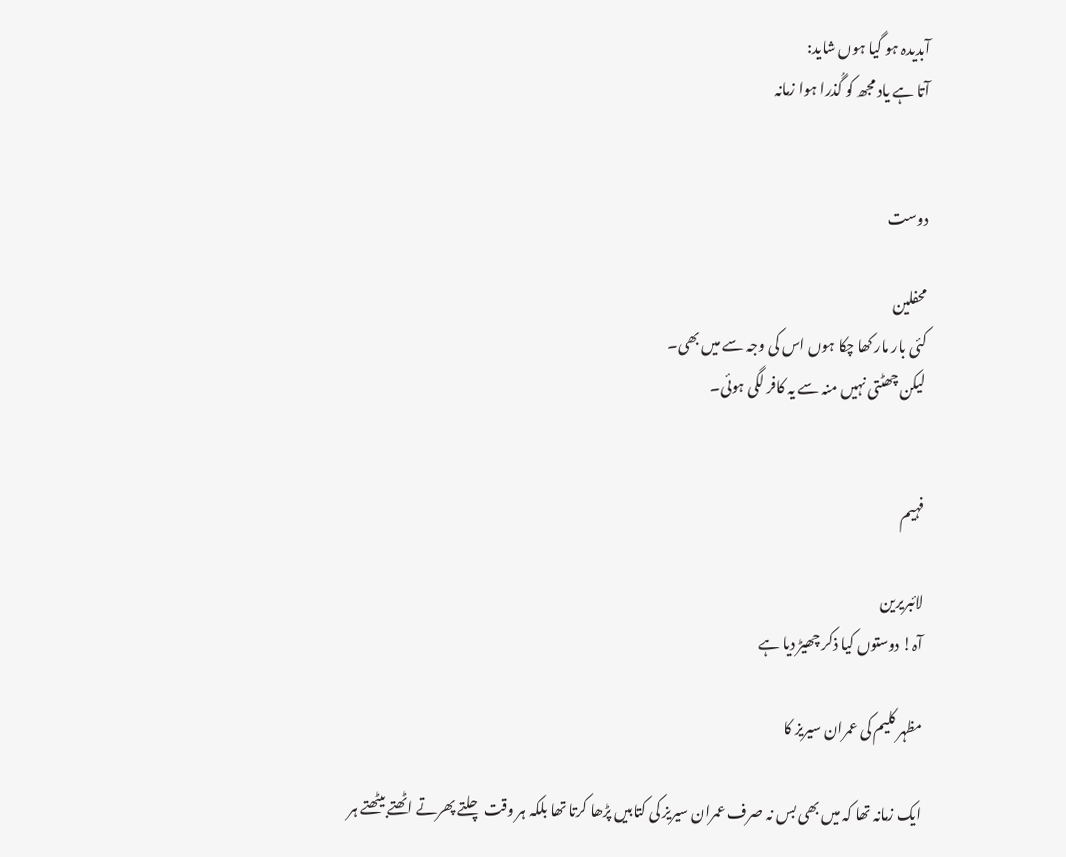آبدیدہ ہو گیا ہوں شاید:
آتا ہے یاد مجھ کو گُذرا ہوا زمانہ


دوست

محفلین
کئی بار مار کھا چکا ہوں اس کی وجہ سے میں بھی۔
لیکن چھٹتی نہیں منہ سے یہ کافر لگی ہوئی۔


فہیم

لائبریرین
آہ! دوستوں کیا ذکر چھیڑ دیا ہے

مظہر کلیم کی عمران سیریز کا

ایک زمانہ تھا کہ میں بھی بس نہ صرف عمران سیریز کی کتابیں پڑھا کرتا تھا بلکہ ہر وقت چلتے پھرتے اٹھتے بیٹھتے ہر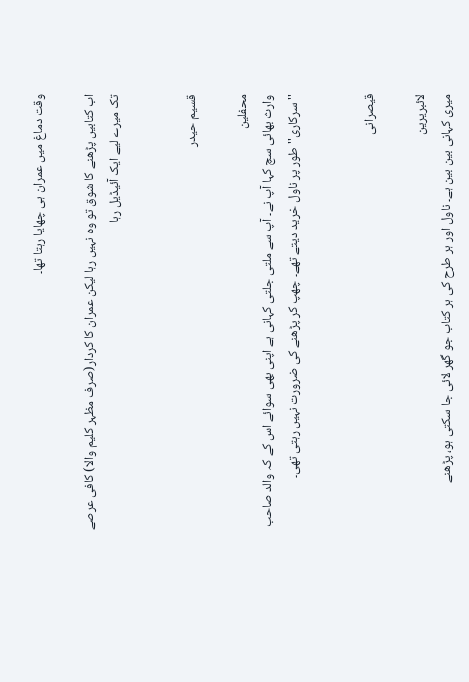وقت دماغ میں عمران ہی چھایا رہتا تھا۔

اب کتابیں پڑھنے کا شوق تو وہ نہیں رہا لیکن عمران کا کردار(صرف مظہر کلیم والا) کافی عرصے تک میرے لیے ایک آئیڈیل رہا


قسیم حیدر

محفلین
وارث بھائی سچ کہا آپ نے۔ آپ سے ملتی جلتی کہانی ہے اپنی بھی سوائے اس کے کہ والد صاحب ''سرکاری'' طور پر ناول خرید دیتے تھے۔ چھپ کر پڑھنے کی ضرورت نہیں رہتی تھی۔


قیصرانی

لائبریرین
میری کہانی بین بین ہے۔ ناول اور ہر طرح کی ہر کتاب جو گھر لائی جا سکتی ہو، پڑھنے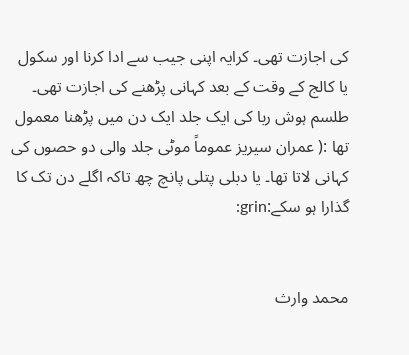کی اجازت تھی۔ کرایہ اپنی جیب سے ادا کرنا اور سکول یا کالج کے وقت کے بعد کہانی پڑھنے کی اجازت تھی۔ طلسم ہوش ربا کی ایک جلد ایک دن میں‌ پڑھنا معمول تھا :( عمران سیریز عموماً موٹی جلد والی دو حصوں کی کہانی لاتا تھا۔ یا دبلی پتلی پانچ چھ تاکہ اگلے دن تک کا گذارا ہو سکے:grin:


محمد وارث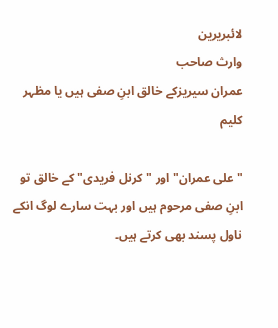لائبریرین
وارث صاحب
عمران سیریزکے خالق ابنِ صفی ہیں یا مظہر کلیم

"علی عمران" اور "کرنل فریدی" کے خالق تو ابنِ صفی مرحوم ہیں اور بہت سارے لوگ انکے ناول پسند بھی کرتے ہیں۔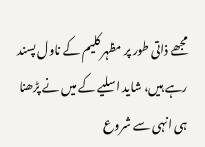مجھے ذاتی طور پر مظہر کلیم کے ناول پسند رہے ہیں، شاید اسلیے کے میں نے پڑھنا ہی انہی سے شروع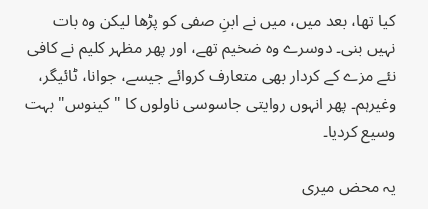کیا تھا، بعد میں، میں نے ابنِ صفی کو پڑھا لیکن وہ بات نہیں بنی۔ دوسرے وہ ضخیم تھے، اور پھر مظہر کلیم نے کافی نئے مزے کے کردار بھی متعارف کروائے جیسے، جوانا، ٹائیگر، وغیرہم۔ پھر انہوں روایتی جاسوسی ناولوں کا "کینوس" بہت وسیع کردیا۔

یہ محض میری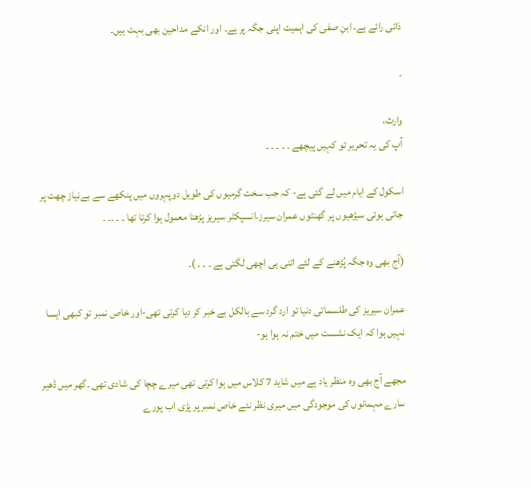ذاتی رائے ہے، ابنِ صفی کی اہمیت اپنی جگہ پر ہے۔ اور انکے مداحین بھی بہت ہیں۔

۔

وارث،
آپ کی یہ تحریر تو کہیں پیچھے ۔ ۔ ۔ ۔ ۔

اسکول کے ایام میں لے گئی ہے- کہ جب سخت گرمیوں کی طویل دوپہروں میں پنکھے سے بےنیاز چھت پر جاتی ہوئی سیڑھیوں پر گھنٹوں عمران سیرز،انسپکٹر سیریز پڑھنا معمول ہوا کرتا تھا ۔ ۔ ۔۔ ۔

(آج بھی وہ جگہ پُڑھنے کے لئے اتنی ہی اچھی لگتی ہے ۔ ۔ ۔ )۔

عمران سیریز کی طلسماتی دنیا تو ارد گرد سے بالکل بے خبر کر دیا کرتی تھی-اور خاص نمبر تو کبھی ایسا نہیں ہوا کہ ایک نشست میں ختم نہ ہوا ہو-

مجھے آج بھی وہ منظر یاد ہے میں شاید 7 کلاس میں ہوا کرتی تھی میرے چچا کی شادی تھی ۔گھر میں ڈھیر سارے مہمانوں کی موجودگی میں میری نظر نئے خاص نمبر پر پڑی اب پورے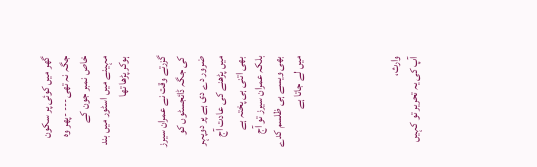گھر میں کوئی پر سکون جگہ نہ تھی--- -پھر وہ خاص نمبر جون کے مہینے میں اسٹور میں بند ہوکر پڑھا تھا

گزرتے وقت نے عمران سیرز کی جگہ ڈائجسٹوں کو ضرور دے دی ہے پر دوپہر میں پڑھنے کی عادت آج بھی اتنی ہی پختہ ہے بلکہ عمران سیرز تو آج بھی ویسے ہی ظلسم کدے میں لے جاتا ہے




وارث،
آپ کی یہ تحریر تو کہیں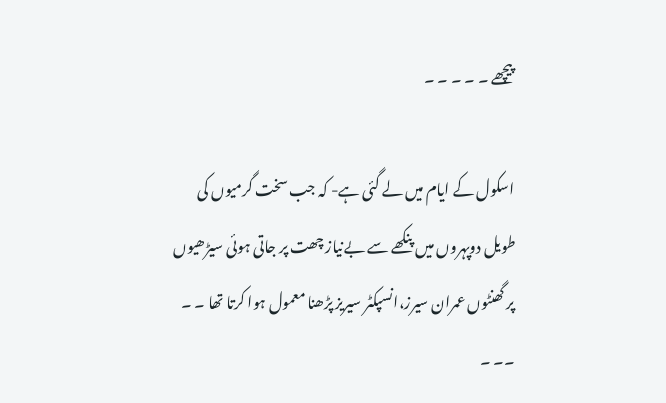پیچھے ۔ ۔ ۔ ۔ ۔

اسکول کے ایام میں لے گئی ہے- کہ جب سخت گرمیوں کی طویل دوپہروں میں پنکھے سے بےنیاز چھت پر جاتی ہوئی سیڑھیوں پر گھنٹوں عمران سیرز،انسپکٹر سیریز پڑھنا معمول ہوا کرتا تھا ۔ ۔ ۔۔ ۔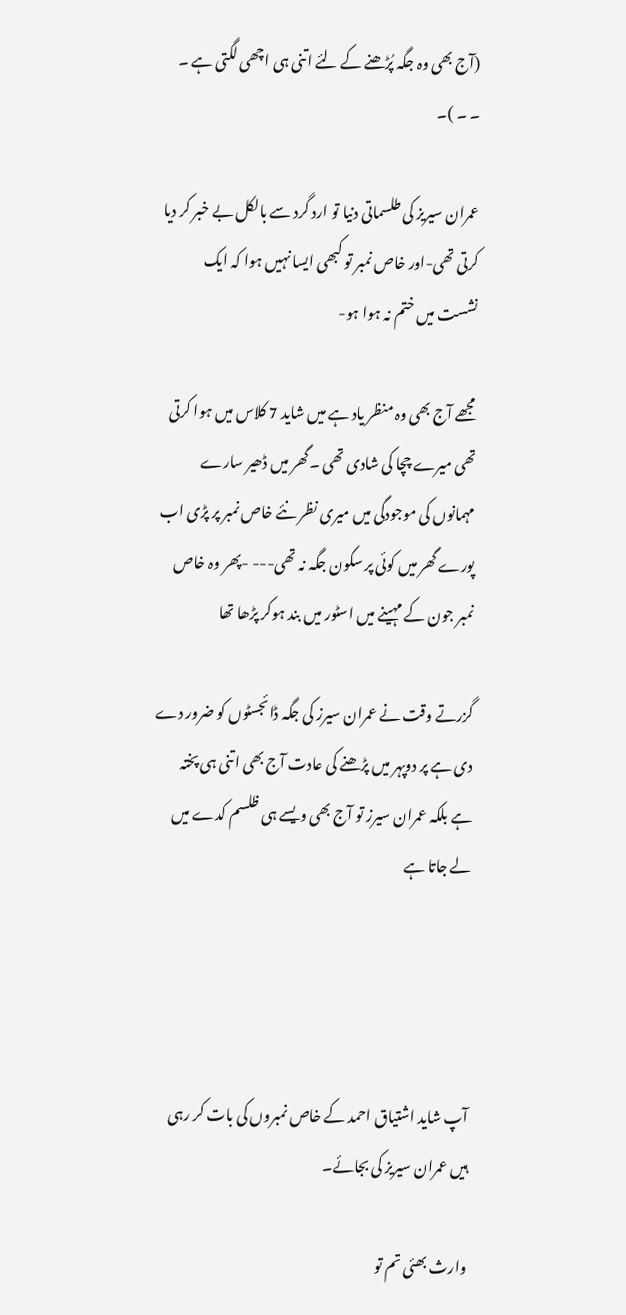(آج بھی وہ جگہ پُڑھنے کے لئے اتنی ہی اچھی لگتی ہے ۔ ۔ ۔ )۔

عمران سیریز کی طلسماتی دنیا تو ارد گرد سے بالکل بے خبر کر دیا کرتی تھی-اور خاص نمبر تو کبھی ایسا نہیں ہوا کہ ایک نشست میں ختم نہ ہوا ہو-

مجھے آج بھی وہ منظر یاد ہے میں شاید 7 کلاس میں ہوا کرتی تھی میرے چچا کی شادی تھی ۔گھر میں ڈھیر سارے مہمانوں کی موجودگی میں میری نظر نئے خاص نمبر پر پڑی اب پورے گھر میں کوئی پر سکون جگہ نہ تھی--- -پھر وہ خاص نمبر جون کے مہینے میں اسٹور میں بند ہوکر پڑھا تھا

گزرتے وقت نے عمران سیرز کی جگہ ڈائجسٹوں کو ضرور دے دی ہے پر دوپہر میں پڑھنے کی عادت آج بھی اتنی ہی پختہ ہے بلکہ عمران سیرز تو آج بھی ویسے ہی ظلسم کدے میں لے جاتا ہے




آپ شاید اشتیاق احمد کے خاص نمبروں کی بات کر رہی ہیں عمران سیریز کی بجائے۔

وارث بھئی تم تو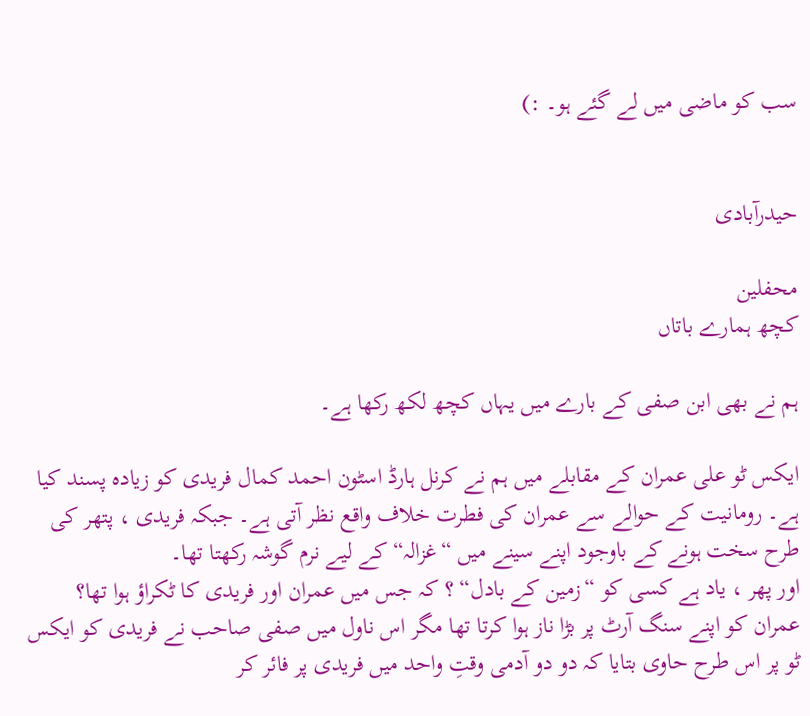سب کو ماضی میں لے گئے ہو۔ :)


حیدرآبادی

محفلین
کچھ ہمارے باتاں

ہم نے بھی ابن صفی کے بارے میں یہاں کچھ لکھ رکھا ہے۔

ایکس ٹو علی عمران کے مقابلے میں ہم نے کرنل ہارڈ اسٹون احمد کمال فریدی کو زیادہ پسند کیا ہے۔ رومانیت کے حوالے سے عمران کی فطرت خلاف واقع نظر آتی ہے۔ جبکہ فریدی ، پتھر کی طرح سخت ہونے کے باوجود اپنے سینے میں “غزالہ“ کے لیے نرم گوشہ رکھتا تھا۔
اور پھر ، یاد ہے کسی کو “زمین کے بادل“ ؟ کہ جس میں عمران اور فریدی کا ٹکراؤ ہوا تھا؟
عمران کو اپنے سنگ آرٹ پر بڑا ناز ہوا کرتا تھا مگر اس ناول میں صفی صاحب نے فریدی کو ایکس ٹو پر اس طرح حاوی بتایا کہ دو دو آدمی وقتِ واحد میں فریدی پر فائر کر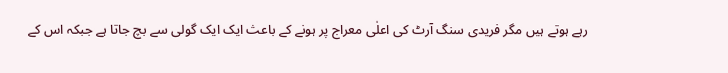رہے ہوتے ہیں مگر فریدی سنگ آرٹ کی اعلٰی معراج پر ہونے کے باعث ایک ایک گولی سے بچ جاتا ہے جبکہ اس کے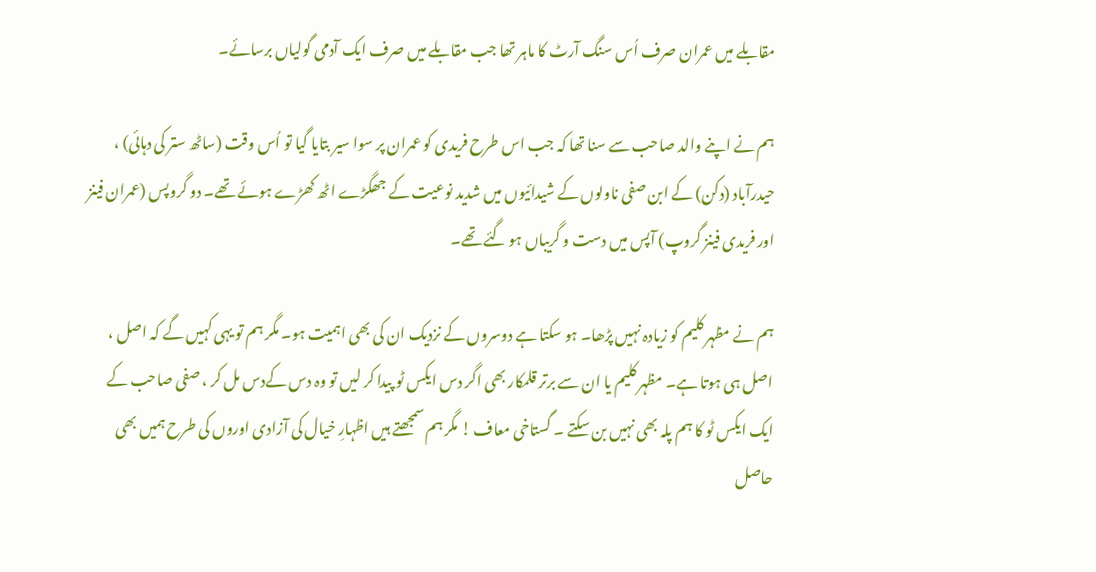مقابلے میں عمران صرف اُس سنگ آرٹ کا ماہر تھا جب مقابلے میں صرف ایک آدمی گولیاں برسائے۔

ہم نے اپنے والد صاحب سے سنا تھا کہ جب اس طرح فریدی کو عمران پر سوا سیر بتایا گیا تو اُس وقت (ساٹھ ستر کی دہائی) ، حیدرآباد (دکن) کے ابن صفی ناولوں کے شیدائیوں میں شدید نوعیت کے جھگڑے اٹھ کھڑے ہوئے تھے۔ دو گروپس (عمران فینز اور فریدی فینز گروپ) آپس میں دست و گریباں ہو گئے تھے۔

ہم نے مظہر کلیم کو زیادہ نہیں پڑھا۔ ہو سکتا ہے دوسروں کے نزدیک ان کی بھی اہمیت ہو۔ مگر ہم تو یہی کہیں گے کہ اصل ، اصل ہی ہوتا ہے۔ مظہر کلیم یا ان سے برتر قلمکار بھی اگر دس ایکس ٹو پیدا کر لیں تو وہ دس کےدس مل کر ، صفی صاحب کے ایک ایکس ٹو کا ہم پلہ بھی نہیں بن سکتے ۔ گستاخی معاف ! مگر ہم سمجھتے ہیں اظہارِ خیال کی آزادی اوروں کی طرح ہمیں بھی حاصل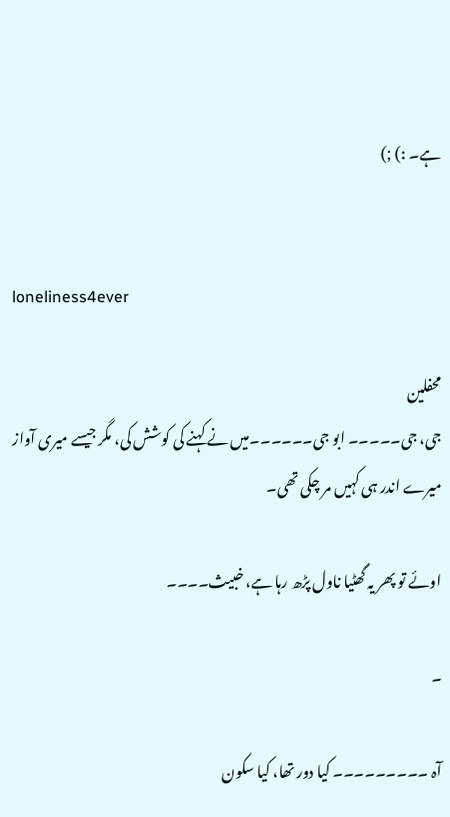ہے۔ :) ;)


loneliness4ever

محفلین
جی، جی۔۔۔۔۔ ابو جی۔۔۔۔۔۔میں نے کہنے کی کوشش کی، مگر جیسے میری آواز میرے اندر ہی کہیں مر چکی تھی۔

اوئے تو پھر یہ گھٹیا ناول پڑھ رہا ہے، خبیث۔۔۔۔

۔

آہ ۔۔۔۔۔۔۔۔۔ کیا دور تھا، کیا سکون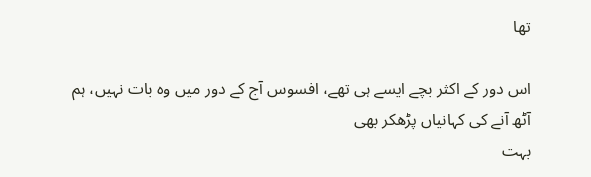تھا

اس دور کے اکثر بچے ایسے ہی تھے، افسوس آج کے دور میں وہ بات نہیں، ہم آٹھ آنے کی کہانیاں پڑھکر بھی
بہت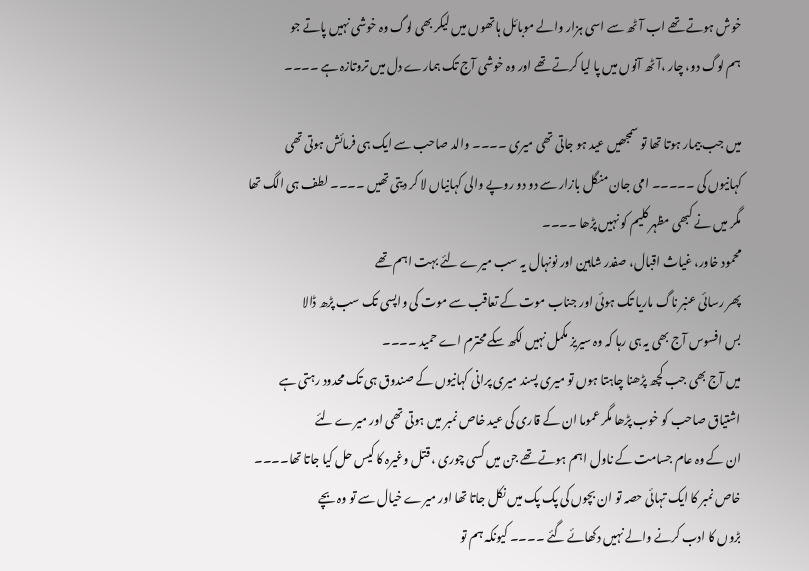خوش ہوتے تھے اب آٹھ سے اسی ہزار والے موبائل ہاتھوں میں لیکر بھی لوگ وہ خوشی نہیں پاتے جو
ہم لوگ دو، چار ،آٹھ آنوں میں پا لیا کرتے تھے اور وہ خوشی آج تک ہمارے دل میں تروتازہ ہے ۔۔۔۔

میں جب بیمار ہوتا تھا تو سمجھیں عید ہو جاتی تھی میری ۔۔۔۔ والد صاحب سے ایک ہی فرمائش ہوتی تھی
کہانیوں کی ۔۔۔۔۔ امی جان منگل بازار سے دو دو روپے والی کہانیاں لا کر دیتی تھیں ۔۔۔۔ لطف ہی الگ تھا
مگر میں نے کبھی مظہر کلیم کو نہیں پڑھا ۔۔۔۔
محمود خاور، غیاث اقبال، صفدر شاہین اور نونہال یہ سب میرے لئے بہت اہم تھے
پھر رسائی عنبر ناگ ماریا تک ہوئی اور جناب موت کے تعاقب سے موت کی واپسی تک سب پڑھ ڈالا
بس افسوس آج بھی یہ ہی رہا کہ وہ سیریز مکمل نہیں لکھ سکے محترم اے حمید ۔۔۔۔
میں آج بھی جب کچھ پڑھنا چاہتا ہوں تو میری پسند میری پرانی کہانیوں کے صندوق ہی تک محدود رہتی ہے
اشتیاق صاحب کو خوب پڑھا مگر عموما ان کے قاری کی عید خاص نمبر میں ہوتی تھی اور میرے لئے
ان کے وہ عام جسامت کے ناول اہم ہوتے تھے جن میں کسی چوری ، قتل وغیرہ کا کیس حل کیا جاتا تھا۔۔۔۔
خاص نمبر کا ایک تہائی حصہ تو ان بچوں کی پک پک میں نکل جاتا تھا اور میرے خیال سے تو وہ بچے
بڑوں کا ادب کرنے والے نہیں دکھائے گئے ۔۔۔۔ کیونکہ ہم تو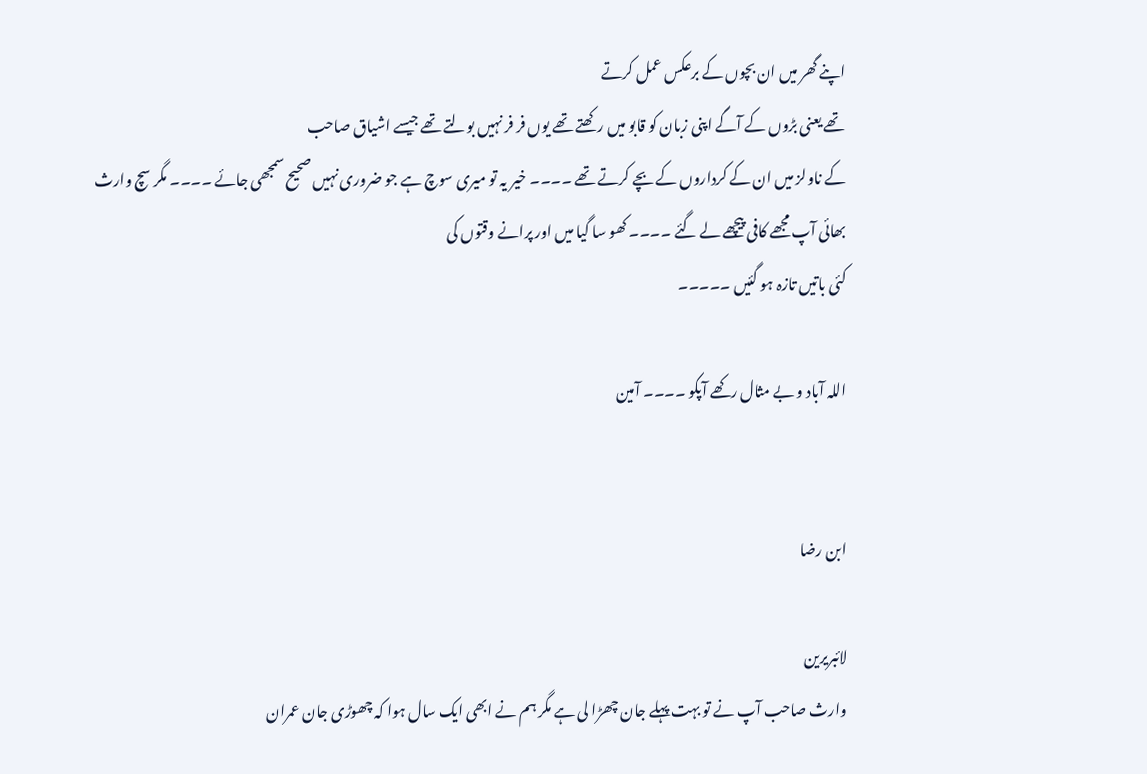اپنے گھر میں ان بچوں کے برعکس عمل کرتے
تھے یعنی بڑوں کے آگے اپنی زبان کو قابو میں رکھتے تھے یوں فر فر نہیں بولتے تھے جیسے اشیاق صاحب
کے ناولز میں ان کے کرداروں کے بچے کرتے تھے ۔۔۔۔ خیر یہ تو میری سوچ ہے جو ضروری نہیں صحیح سمجھی جائے ۔۔۔۔ مگر سچ وارث بھائی آپ مجھے کافی پیچھے لے گئے ۔۔۔۔ کھو سا گیا میں اور پرانے وقتوں کی
کئی باتیں تازہ ہو گئیں ۔۔۔۔۔

اللہ آباد و بے مثال رکھے آپکو ۔۔۔۔ آمین


ابن رضا

لائبریرین
وارث صاحب آپ نے تو بہت پہلے جان چھڑا لی ہے مگر ہم نے ابھی ایک سال ہوا کہ چھوڑی جان عمران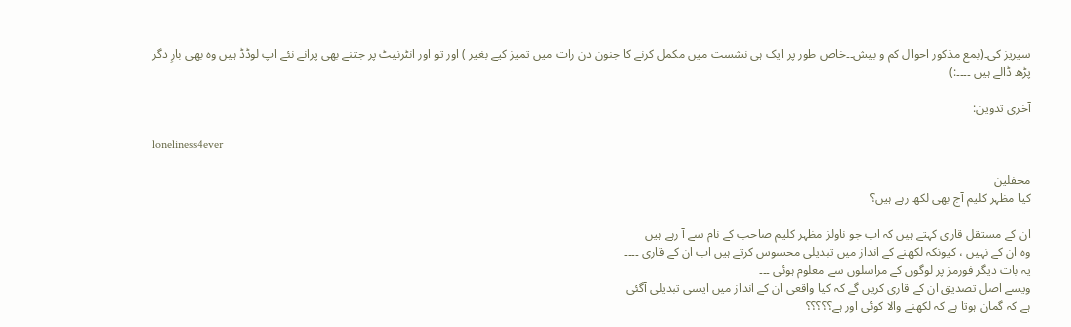سیریز کی۔(بمع مذکور احوال کم و بیش۔۔خاص طور پر ایک ہی نشست میں مکمل کرنے کا جنون دن رات میں تمیز کیے بغیر ) اور تو اور انٹرنیٹ پر جتنے بھی پرانے نئے اپ لوڈڈ ہیں وہ بھی بارِ دگر پڑھ ڈالے ہیں ۔۔۔۔:)

آخری تدوین:

loneliness4ever

محفلین
کیا مظہر کلیم آج بھی لکھ رہے ہیں؟

ان کے مستقل قاری کہتے ہیں کہ اب جو ناولز مظہر کلیم صاحب کے نام سے آ رہے ہیں
وہ ان کے نہیں ، کیونکہ لکھنے کے انداز میں تبدیلی محسوس کرتے ہیں اب ان کے قاری ۔۔۔۔
یہ بات دیگر فورمز پر لوگوں کے مراسلوں سے معلوم ہوئی ۔۔۔
ویسے اصل تصدیق ان کے قاری کریں گے کہ کیا واقعی ان کے انداز میں ایسی تبدیلی آگئی
ہے کہ گمان ہوتا ہے کہ لکھنے والا کوئی اور ہے؟؟؟؟؟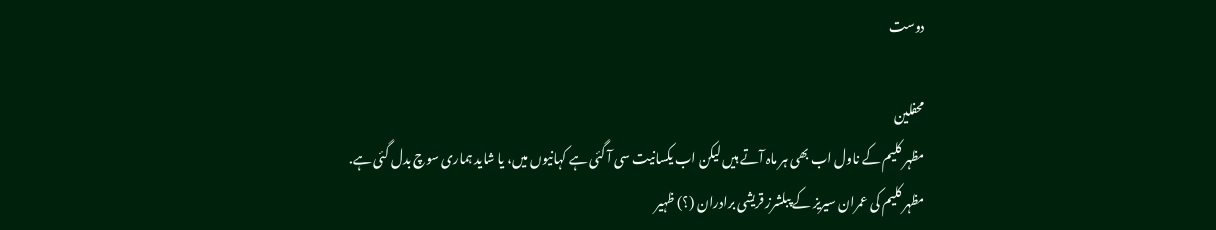دوست

محفلین
مظہر کلیم کے ناول اب بھی ہر ماہ آتے ہیں لیکن اب یکسانیت سی آ گئی ہے کہانیوں میں، یا شاید ہماری سوچ بدل گئی ہے.
مظہر کلیم کی عمران سیریز کے پبلشرز قریشی برادران (؟) ظہیر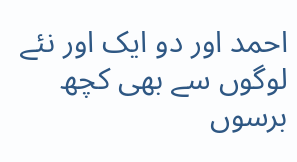احمد اور دو ایک اور نئے لوگوں سے بھی کچھ برسوں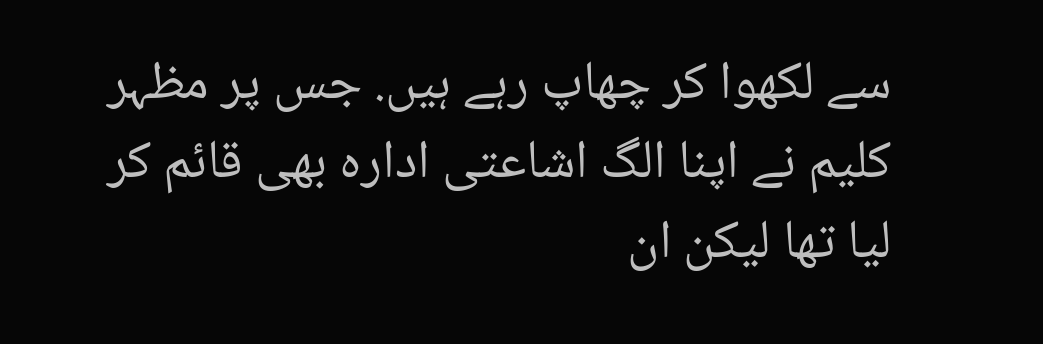سے لکھوا کر چھاپ رہے ہیں. جس پر مظہر کلیم نے اپنا الگ اشاعتی ادارہ بھی قائم کر لیا تھا لیکن ان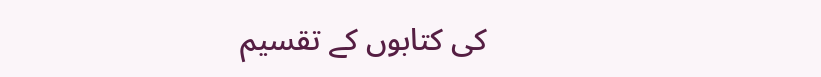کی کتابوں کے تقسیم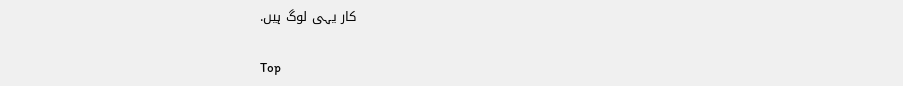کار یہی لوگ ہیں.

Top